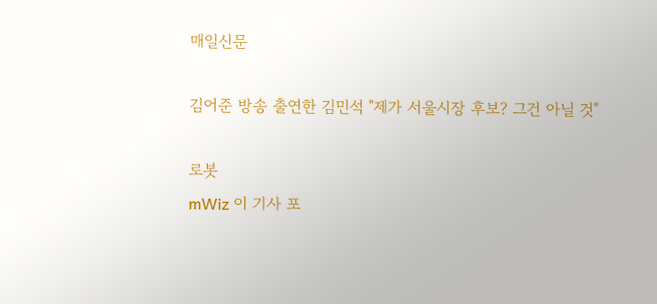매일신문

김어준 방송 출연한 김민석 "제가 서울시장 후보? 그건 아닐 것"

로봇
mWiz 이 기사 포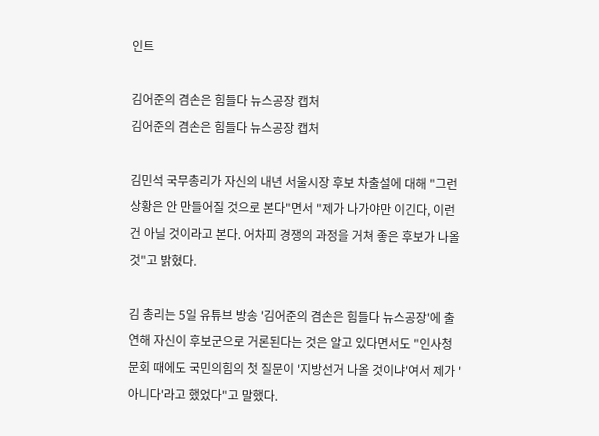인트

김어준의 겸손은 힘들다 뉴스공장 캡처
김어준의 겸손은 힘들다 뉴스공장 캡처

김민석 국무총리가 자신의 내년 서울시장 후보 차출설에 대해 "그런 상황은 안 만들어질 것으로 본다"면서 "제가 나가야만 이긴다, 이런 건 아닐 것이라고 본다. 어차피 경쟁의 과정을 거쳐 좋은 후보가 나올 것"고 밝혔다.

김 총리는 5일 유튜브 방송 '김어준의 겸손은 힘들다 뉴스공장'에 출연해 자신이 후보군으로 거론된다는 것은 알고 있다면서도 "인사청문회 때에도 국민의힘의 첫 질문이 '지방선거 나올 것이냐'여서 제가 '아니다'라고 했었다"고 말했다.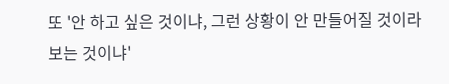또 '안 하고 싶은 것이냐, 그런 상황이 안 만들어질 것이라 보는 것이냐'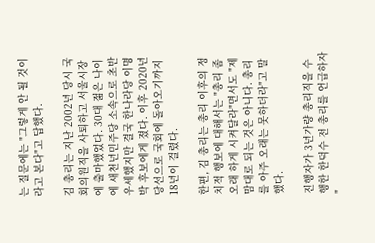는 질문에는 "그렇게 안 될 것이라고 본다"고 답했다.

김 총리는 지난 2002년 당시 국회의원직을 사퇴하고 서울시장에 출마했었다. 30대 젊은 나이에 새천년민주당 소속으로 초반 우세했지만 결국 한나라당 이명박 후보에게 졌다. 이후 2020년 당선으로 국회에 돌아오기까지 18년이 걸렸다.

한편, 김 총리는 총리 이후의 정치적 행보에 대해서는 "총리 좀 오래 하게 시켜달라"면서도 "제 맘대로 되는 것은 아니다. 총리를 아주 오래는 못하더라"고 말했다.

진행자가 3년가량 총리직을 수행한 한덕수 전 총리를 언급하자 "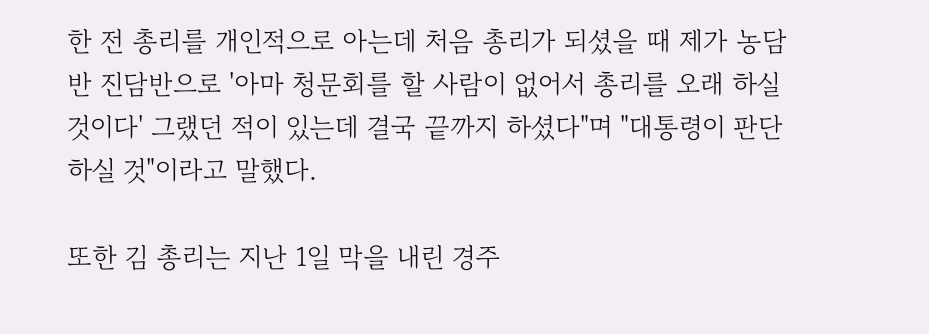한 전 총리를 개인적으로 아는데 처음 총리가 되셨을 때 제가 농담반 진담반으로 '아마 청문회를 할 사람이 없어서 총리를 오래 하실 것이다' 그랬던 적이 있는데 결국 끝까지 하셨다"며 "대통령이 판단하실 것"이라고 말했다.

또한 김 총리는 지난 1일 막을 내린 경주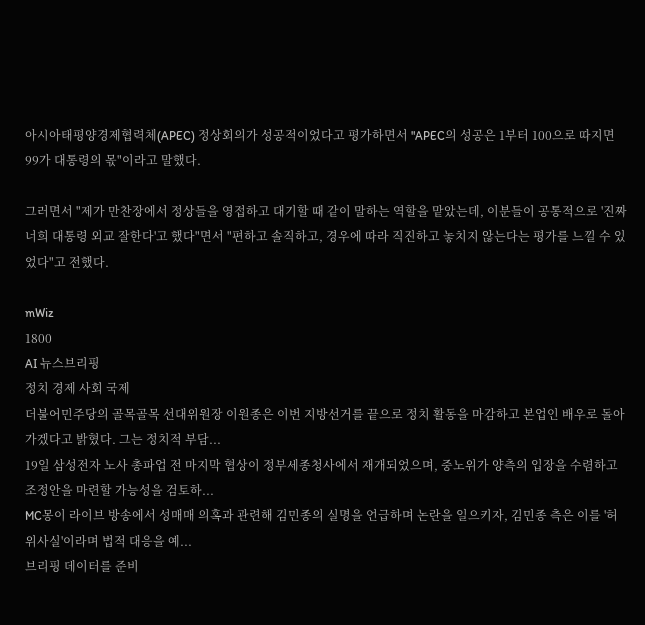아시아태평양경제협력체(APEC) 정상회의가 성공적이었다고 평가하면서 "APEC의 성공은 1부터 100으로 따지면 99가 대통령의 몫"이라고 말했다.

그러면서 "제가 만찬장에서 정상들을 영접하고 대기할 때 같이 말하는 역할을 맡았는데, 이분들이 공통적으로 '진짜 너희 대통령 외교 잘한다'고 했다"면서 "편하고 솔직하고, 경우에 따라 직진하고 놓치지 않는다는 평가를 느낄 수 있었다"고 전했다.

mWiz
1800
AI 뉴스브리핑
정치 경제 사회 국제
더불어민주당의 골목골목 선대위원장 이원종은 이번 지방선거를 끝으로 정치 활동을 마감하고 본업인 배우로 돌아가겠다고 밝혔다. 그는 정치적 부담...
19일 삼성전자 노사 총파업 전 마지막 협상이 정부세종청사에서 재개되었으며, 중노위가 양측의 입장을 수렴하고 조정안을 마련할 가능성을 검토하...
MC몽이 라이브 방송에서 성매매 의혹과 관련해 김민종의 실명을 언급하며 논란을 일으키자, 김민종 측은 이를 '허위사실'이라며 법적 대응을 예...
브리핑 데이터를 준비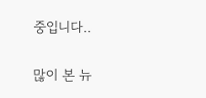중입니다..

많이 본 뉴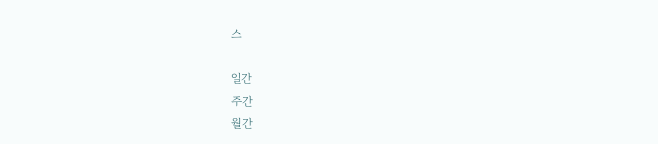스

일간
주간
월간